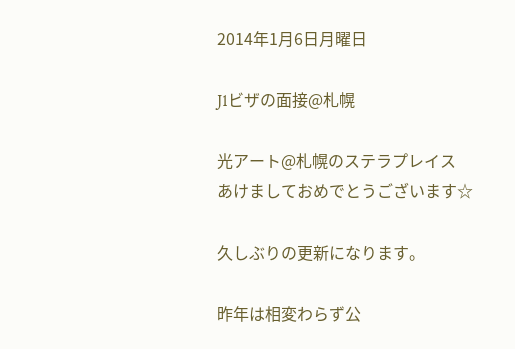2014年1月6日月曜日

J1ビザの面接@札幌

光アート@札幌のステラプレイス
あけましておめでとうございます☆

久しぶりの更新になります。

昨年は相変わらず公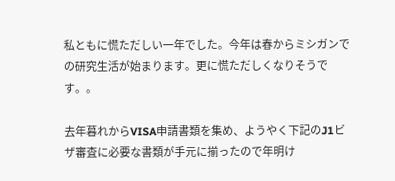私ともに慌ただしい一年でした。今年は春からミシガンでの研究生活が始まります。更に慌ただしくなりそうです。。

去年暮れからVISA申請書類を集め、ようやく下記のJ1ビザ審査に必要な書類が手元に揃ったので年明け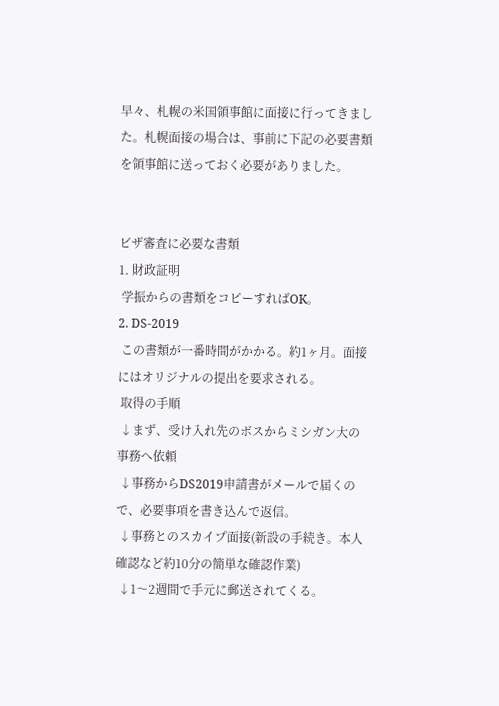早々、札幌の米国領事館に面接に行ってきました。札幌面接の場合は、事前に下記の必要書類を領事館に送っておく必要がありました。


ビザ審査に必要な書類
1. 財政証明
 学振からの書類をコピーすればOK。
2. DS-2019
 この書類が一番時間がかかる。約1ヶ月。面接にはオリジナルの提出を要求される。
 取得の手順
 ↓まず、受け入れ先のボスからミシガン大の事務へ依頼
 ↓事務からDS2019申請書がメールで届くので、必要事項を書き込んで返信。
 ↓事務とのスカイプ面接(新設の手続き。本人確認など約10分の簡単な確認作業)
 ↓1〜2週間で手元に郵送されてくる。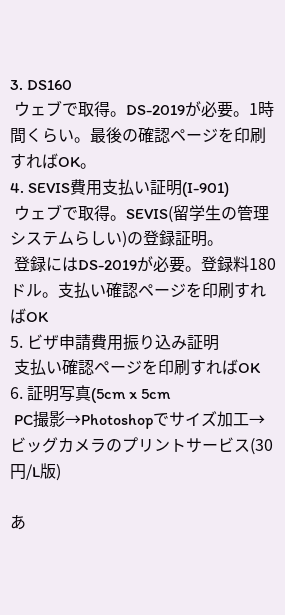3. DS160
 ウェブで取得。DS-2019が必要。1時間くらい。最後の確認ページを印刷すればOK。
4. SEVIS費用支払い証明(I-901)
 ウェブで取得。SEVIS(留学生の管理システムらしい)の登録証明。
 登録にはDS-2019が必要。登録料180ドル。支払い確認ページを印刷すればOK
5. ビザ申請費用振り込み証明
 支払い確認ページを印刷すればOK
6. 証明写真(5cm x 5cm
 PC撮影→Photoshopでサイズ加工→ビッグカメラのプリントサービス(30円/L版)

あ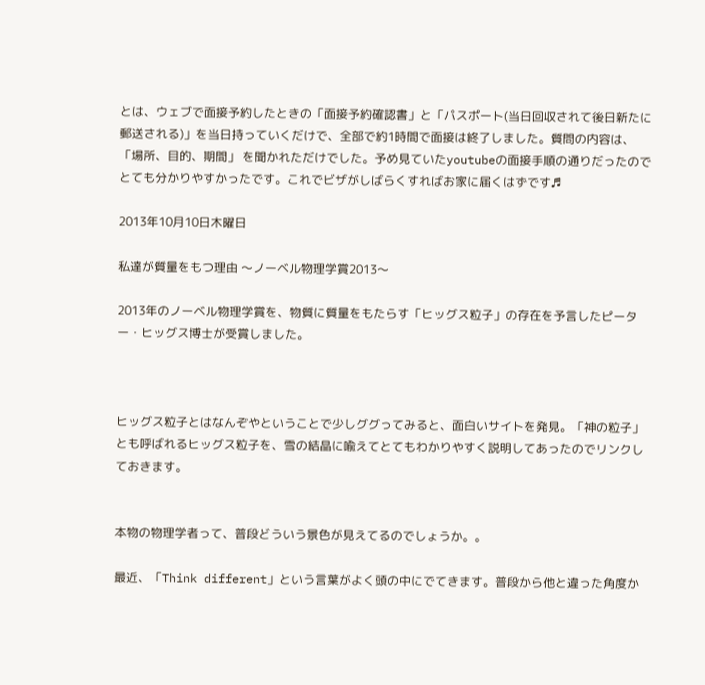とは、ウェブで面接予約したときの「面接予約確認書」と「パスポート(当日回収されて後日新たに郵送される)」を当日持っていくだけで、全部で約1時間で面接は終了しました。質問の内容は、「場所、目的、期間」 を聞かれただけでした。予め見ていたyoutubeの面接手順の通りだったのでとても分かりやすかったです。これでビザがしばらくすればお家に届くはずです♬

2013年10月10日木曜日

私達が質量をもつ理由 〜ノーベル物理学賞2013〜

2013年のノーベル物理学賞を、物質に質量をもたらす「ヒッグス粒子」の存在を予言したピーター・ヒッグス博士が受賞しました。



ヒッグス粒子とはなんぞやということで少しググってみると、面白いサイトを発見。「神の粒子」とも呼ばれるヒッグス粒子を、雪の結晶に喩えてとてもわかりやすく説明してあったのでリンクしておきます。


本物の物理学者って、普段どういう景色が見えてるのでしょうか。。

最近、「Think different」という言葉がよく頭の中にでてきます。普段から他と違った角度か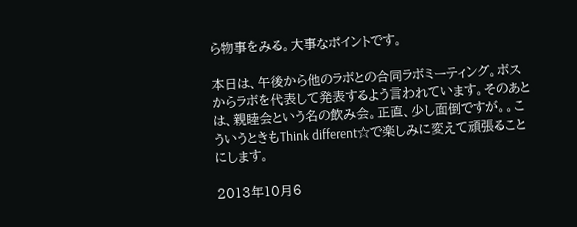ら物事をみる。大事なポイントです。

本日は、午後から他のラボとの合同ラボミーティング。ボスからラボを代表して発表するよう言われています。そのあとは、親睦会という名の飲み会。正直、少し面倒ですが。。こういうときもThink different☆で楽しみに変えて頑張ることにします。

2013年10月6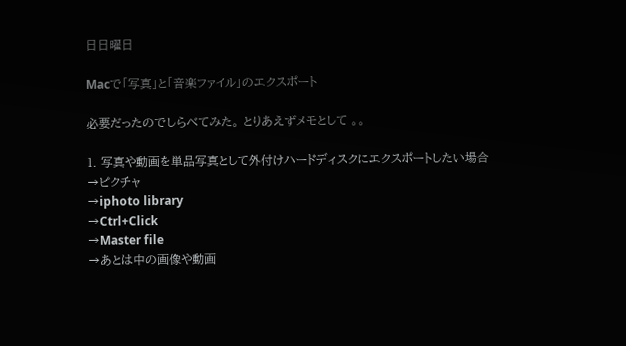日日曜日

Macで「写真」と「音楽ファイル」のエクスポート

必要だったのでしらべてみた。 とりあえずメモとして 。。

1. 写真や動画を単品写真として外付けハードディスクにエクスポートしたい場合
→ピクチャ
→iphoto library
→Ctrl+Click
→Master file
→あとは中の画像や動画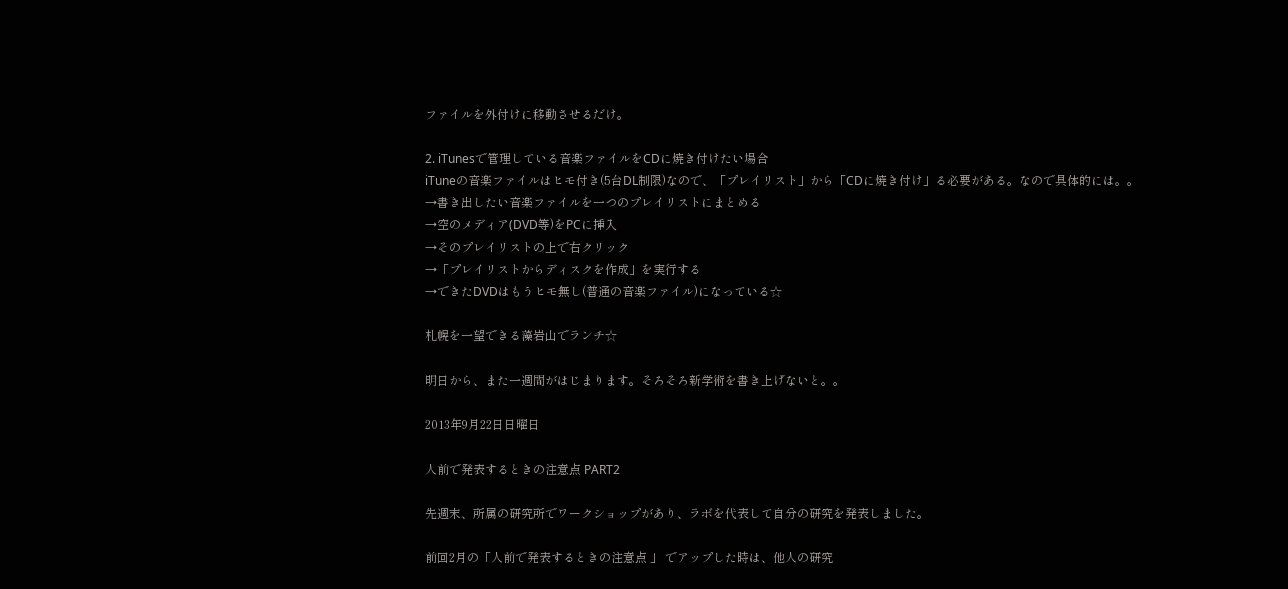ファイルを外付けに移動させるだけ。

2. iTunesで管理している音楽ファイルをCDに焼き付けたい場合
iTuneの音楽ファイルはヒモ付き(5台DL制限)なので、「プレイリスト」から「CDに焼き付け」る必要がある。なので具体的には。。
→書き出したい音楽ファイルを一つのプレイリストにまとめる
→空のメディア(DVD等)をPCに挿入
→そのプレイリストの上で右クリック
→「プレイリストからディスクを作成」を実行する
→できたDVDはもうヒモ無し(普通の音楽ファイル)になっている☆

札幌を一望できる藻岩山でランチ☆

明日から、また一週間がはじまります。そろそろ新学術を書き上げないと。。

2013年9月22日日曜日

人前で発表するときの注意点 PART2

先週末、所属の研究所でワークショップがあり、ラボを代表して自分の研究を発表しました。

前回2月の「人前で発表するときの注意点 」 でアップした時は、他人の研究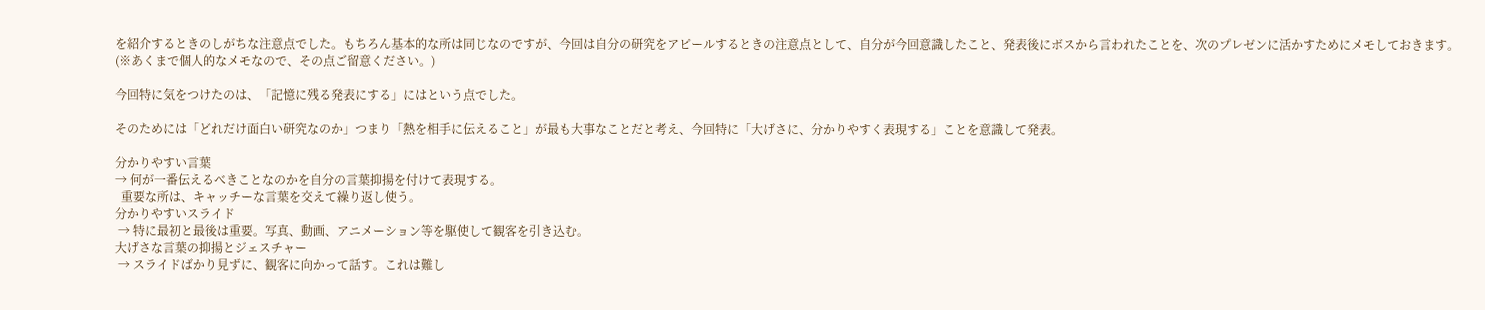を紹介するときのしがちな注意点でした。もちろん基本的な所は同じなのですが、今回は自分の研究をアピールするときの注意点として、自分が今回意識したこと、発表後にボスから言われたことを、次のプレゼンに活かすためにメモしておきます。(※あくまで個人的なメモなので、その点ご留意ください。)

今回特に気をつけたのは、「記憶に残る発表にする」にはという点でした。

そのためには「どれだけ面白い研究なのか」つまり「熱を相手に伝えること」が最も大事なことだと考え、今回特に「大げさに、分かりやすく表現する」ことを意識して発表。

分かりやすい言葉
→ 何が一番伝えるべきことなのかを自分の言葉抑揚を付けて表現する。
  重要な所は、キャッチーな言葉を交えて繰り返し使う。
分かりやすいスライド
 → 特に最初と最後は重要。写真、動画、アニメーション等を駆使して観客を引き込む。
大げさな言葉の抑揚とジェスチャー
 → スライドばかり見ずに、観客に向かって話す。これは難し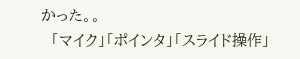かった。。
  「マイク」「ポインタ」「スライド操作」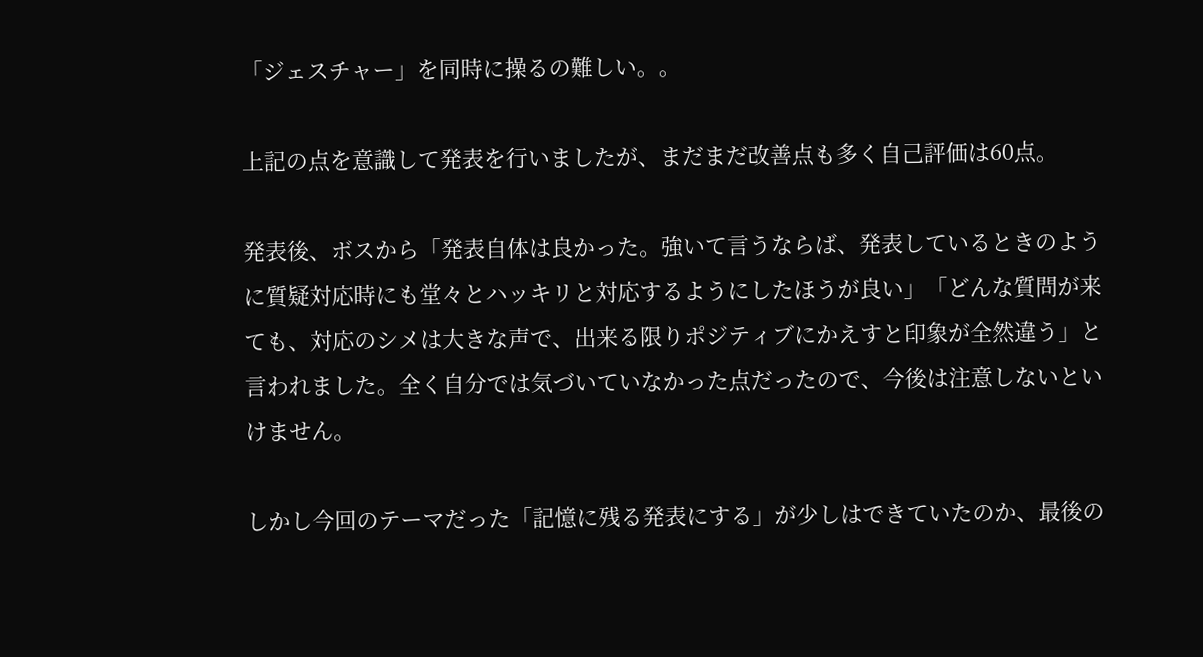「ジェスチャー」を同時に操るの難しい。。

上記の点を意識して発表を行いましたが、まだまだ改善点も多く自己評価は60点。

発表後、ボスから「発表自体は良かった。強いて言うならば、発表しているときのように質疑対応時にも堂々とハッキリと対応するようにしたほうが良い」「どんな質問が来ても、対応のシメは大きな声で、出来る限りポジティブにかえすと印象が全然違う」と言われました。全く自分では気づいていなかった点だったので、今後は注意しないといけません。

しかし今回のテーマだった「記憶に残る発表にする」が少しはできていたのか、最後の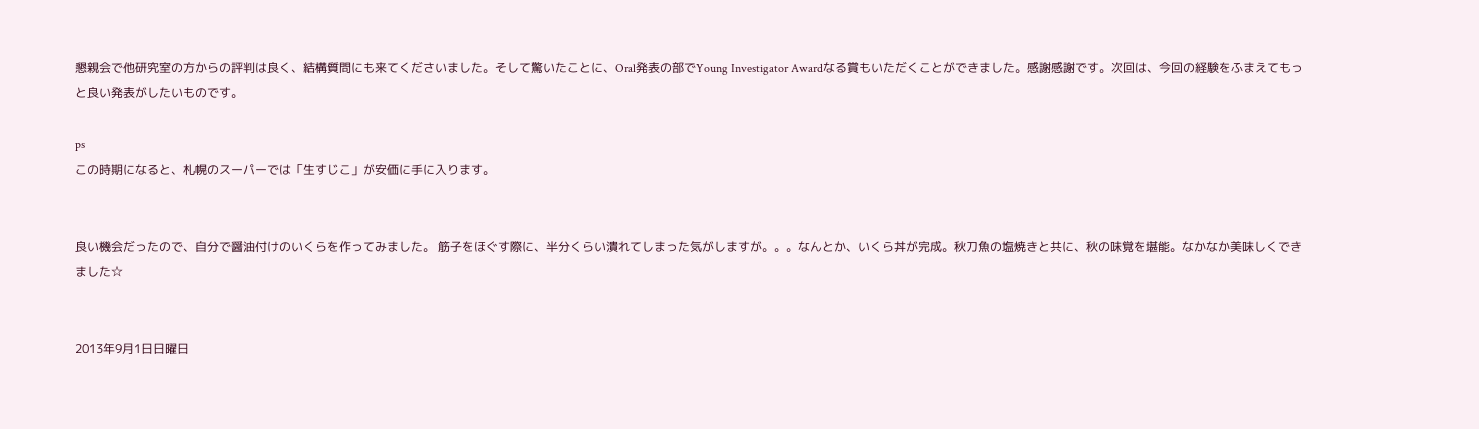懇親会で他研究室の方からの評判は良く、結構質問にも来てくださいました。そして驚いたことに、Oral発表の部でYoung Investigator Awardなる賞もいただくことができました。感謝感謝です。次回は、今回の経験をふまえてもっと良い発表がしたいものです。

ps
この時期になると、札幌のスーパーでは「生すじこ」が安価に手に入ります。


良い機会だったので、自分で醤油付けのいくらを作ってみました。 筋子をほぐす際に、半分くらい潰れてしまった気がしますが。。。なんとか、いくら丼が完成。秋刀魚の塩焼きと共に、秋の味覚を堪能。なかなか美味しくできました☆


2013年9月1日日曜日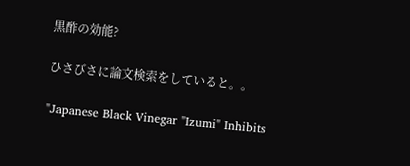黒酢の効能?

ひさびさに論文検索をしていると。。

"Japanese Black Vinegar "Izumi" Inhibits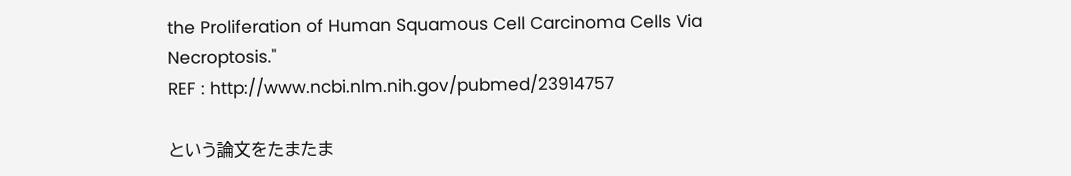the Proliferation of Human Squamous Cell Carcinoma Cells Via Necroptosis."
REF : http://www.ncbi.nlm.nih.gov/pubmed/23914757

という論文をたまたま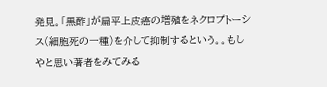発見。「黒酢」が扁平上皮癌の増殖をネクロプトーシス(細胞死の一種)を介して抑制するという。。もしやと思い著者をみてみる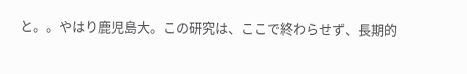と。。やはり鹿児島大。この研究は、ここで終わらせず、長期的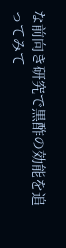な前向き研究で黒酢の効能を追ってみて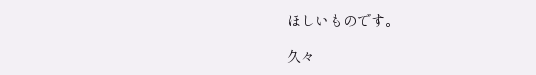ほしいものです。

久々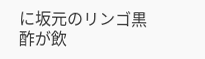に坂元のリンゴ黒酢が飲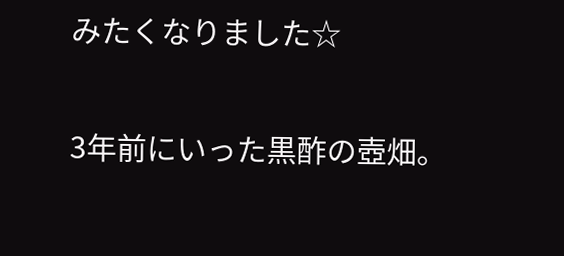みたくなりました☆


3年前にいった黒酢の壺畑。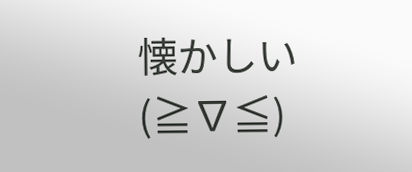懐かしい(≧∇≦)